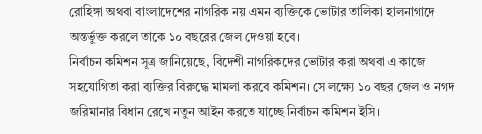রোহিঙ্গা অথবা বাংলাদেশের নাগরিক নয় এমন ব্যক্তিকে ভোটার তালিকা হালনাগাদে অন্তর্ভুক্ত করলে তাকে ১০ বছরের জেল দেওয়া হবে।
নির্বাচন কমিশন সূত্র জানিয়েছে, বিদেশী নাগরিকদের ভোটার করা অথবা এ কাজে সহযোগিতা করা ব্যক্তির বিরুদ্ধে মামলা করবে কমিশন। সে লক্ষ্যে ১০ বছর জেল ও নগদ জরিমানার বিধান রেখে নতুন আইন করতে যাচ্ছে নির্বাচন কমিশন ইসি।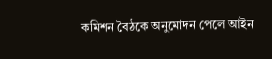কমিশন বৈঠকে অনুমোদন পেলে আইন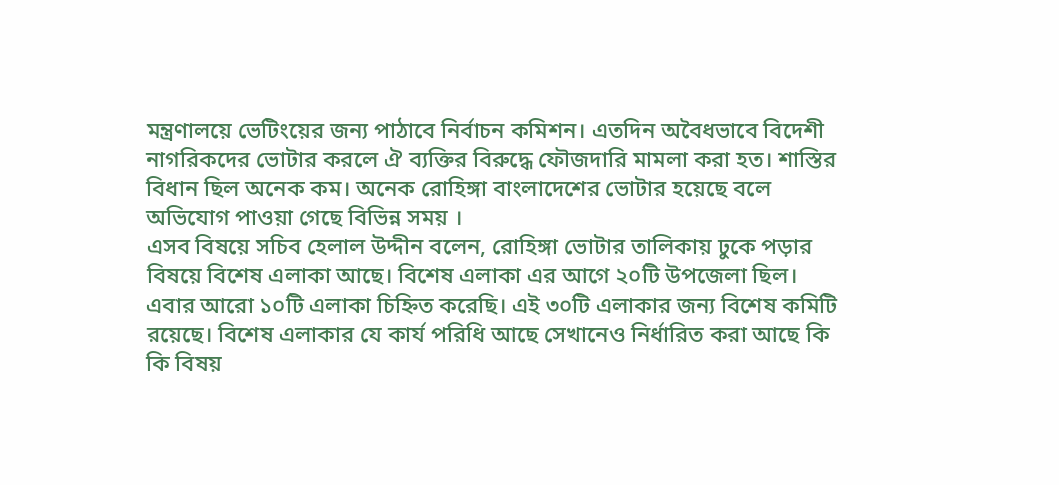মন্ত্রণালয়ে ভেটিংয়ের জন্য পাঠাবে নির্বাচন কমিশন। এতদিন অবৈধভাবে বিদেশী নাগরিকদের ভোটার করলে ঐ ব্যক্তির বিরুদ্ধে ফৌজদারি মামলা করা হত। শাস্তির বিধান ছিল অনেক কম। অনেক রোহিঙ্গা বাংলাদেশের ভোটার হয়েছে বলে অভিযোগ পাওয়া গেছে বিভিন্ন সময় ।
এসব বিষয়ে সচিব হেলাল উদ্দীন বলেন, রোহিঙ্গা ভোটার তালিকায় ঢুকে পড়ার বিষয়ে বিশেষ এলাকা আছে। বিশেষ এলাকা এর আগে ২০টি উপজেলা ছিল। এবার আরো ১০টি এলাকা চিহ্নিত করেছি। এই ৩০টি এলাকার জন্য বিশেষ কমিটি রয়েছে। বিশেষ এলাকার যে কার্য পরিধি আছে সেখানেও নির্ধারিত করা আছে কি কি বিষয়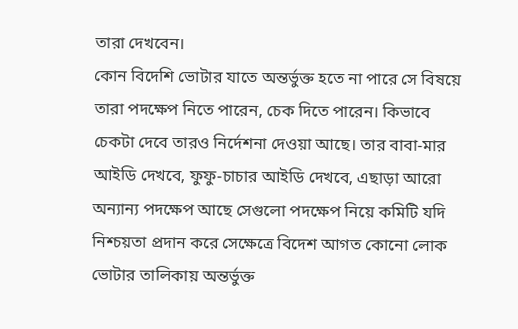তারা দেখবেন।
কোন বিদেশি ভোটার যাতে অন্তর্ভুক্ত হতে না পারে সে বিষয়ে তারা পদক্ষেপ নিতে পারেন, চেক দিতে পারেন। কিভাবে চেকটা দেবে তারও নির্দেশনা দেওয়া আছে। তার বাবা-মার আইডি দেখবে, ফুফু-চাচার আইডি দেখবে, এছাড়া আরো অন্যান্য পদক্ষেপ আছে সেগুলো পদক্ষেপ নিয়ে কমিটি যদি নিশ্চয়তা প্রদান করে সেক্ষেত্রে বিদেশ আগত কোনো লোক ভোটার তালিকায় অন্তর্ভুক্ত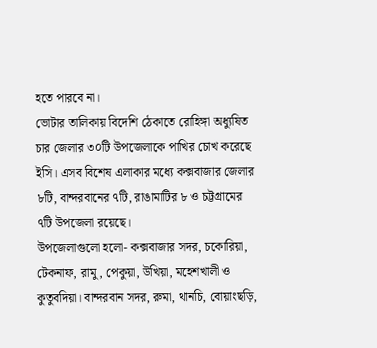হতে পারবে না।
ভোটার তালিকায় বিদেশি ঠেকাতে রোহিঙ্গা অধ্যুষিত চার জেলার ৩০টি উপজেলাকে পাখির চোখ করেছে ইসি। এসব বিশেষ এলাকার মধ্যে কক্সবাজার জেলার ৮টি, বান্দরবানের ৭টি, রাঙামাটির ৮ ও চট্টগ্রামের ৭টি উপজেলা রয়েছে।
উপজেলাগুলো হলো- কক্সবাজার সদর, চকোরিয়া, টেকনাফ, রামু, পেকুয়া, উখিয়া, মহেশখালী ও কুতুবদিয়া। বান্দরবান সদর, রুমা, থানচি, বোয়াংছড়ি,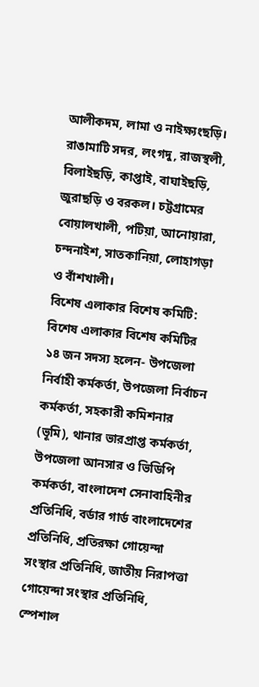আলীকদম, লামা ও নাইক্ষ্যংছড়ি। রাঙামাটি সদর, লংগদু, রাজস্থলী, বিলাইছড়ি, কাপ্তাই, বাঘাইছড়ি, জুরাছড়ি ও বরকল। চট্টগ্রামের বোয়ালখালী, পটিয়া, আনোয়ারা, চন্দনাইশ, সাতকানিয়া, লোহাগড়া ও বাঁশখালী।
বিশেষ এলাকার বিশেষ কমিটি:
বিশেষ এলাকার বিশেষ কমিটির ১৪ জন সদস্য হলেন- উপজেলা নির্বাহী কর্মকর্তা, উপজেলা নির্বাচন কর্মকর্তা, সহকারী কমিশনার (ভূমি), থানার ভারপ্রাপ্ত কর্মকর্তা, উপজেলা আনসার ও ভিডিপি কর্মকর্তা, বাংলাদেশ সেনাবাহিনীর প্রতিনিধি, বর্ডার গার্ড বাংলাদেশের প্রতিনিধি, প্রতিরক্ষা গোয়েন্দা সংস্থার প্রতিনিধি, জাতীয় নিরাপত্তা গোয়েন্দা সংস্থার প্রতিনিধি, স্পেশাল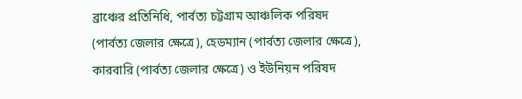ব্রাঞ্চের প্রতিনিধি, পার্বত্য চট্টগ্রাম আঞ্চলিক পরিষদ (পার্বত্য জেলার ক্ষেত্রে), হেডম্যান (পার্বত্য জেলার ক্ষেত্রে), কারবারি (পার্বত্য জেলার ক্ষেত্রে) ও ইউনিয়ন পরিষদ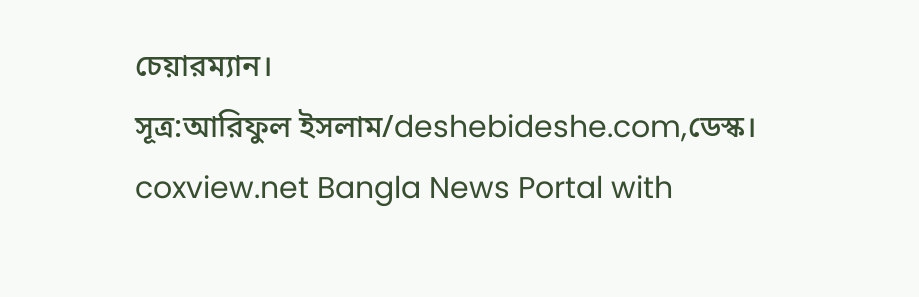চেয়ারম্যান।
সূত্র:আরিফুল ইসলাম/deshebideshe.com,ডেস্ক।
coxview.net Bangla News Portal with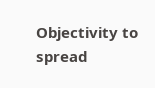Objectivity to spread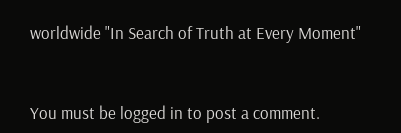worldwide "In Search of Truth at Every Moment"


You must be logged in to post a comment.